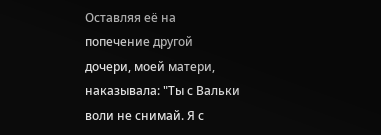Оставляя её на попечение другой дочери, моей матери, наказывала: "Ты с Вальки воли не снимай. Я с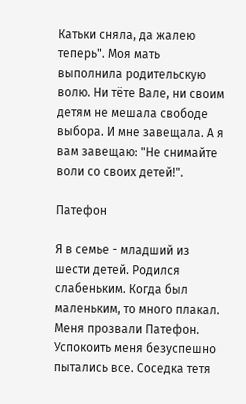Катьки сняла, да жалею теперь". Моя мать выполнила родительскую волю. Ни тёте Вале, ни своим детям не мешала свободе выбора. И мне завещала. А я вам завещаю: "Не снимайте воли со своих детей!".

Патефон

Я в семье - младший из шести детей. Родился слабеньким. Когда был маленьким, то много плакал. Меня прозвали Патефон. Успокоить меня безуспешно пытались все. Соседка тетя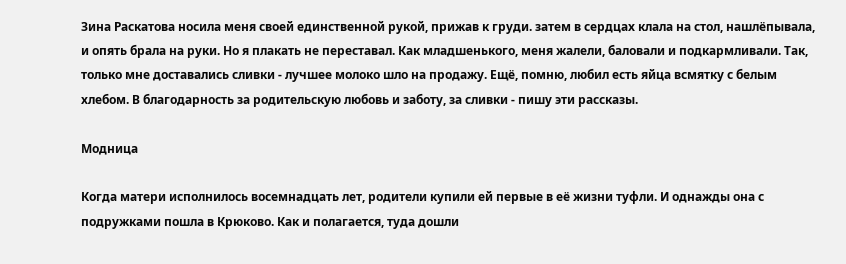Зина Раскатова носила меня своей единственной рукой, прижав к груди. затем в сердцах клала на стол, нашлёпывала, и опять брала на руки. Но я плакать не переставал. Как младшенького, меня жалели, баловали и подкармливали. Так, только мне доставались сливки - лучшее молоко шло на продажу. Ещё, помню, любил есть яйца всмятку с белым хлебом. В благодарность за родительскую любовь и заботу, за сливки - пишу эти рассказы.

Модница

Когда матери исполнилось восемнадцать лет, родители купили ей первые в её жизни туфли. И однажды она с подружками пошла в Крюково. Как и полагается, туда дошли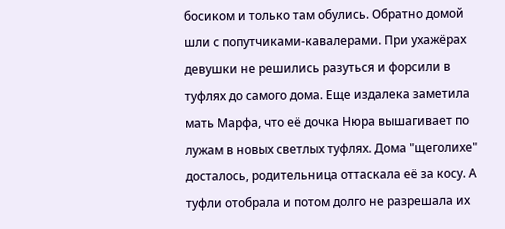босиком и только там обулись. Обратно домой шли с попутчиками-кавалерами. При ухажёрах девушки не решились разуться и форсили в туфлях до самого дома. Еще издалека заметила мать Марфа, что её дочка Нюра вышагивает по лужам в новых светлых туфлях. Дома "щеголихе" досталось, родительница оттаскала её за косу. А туфли отобрала и потом долго не разрешала их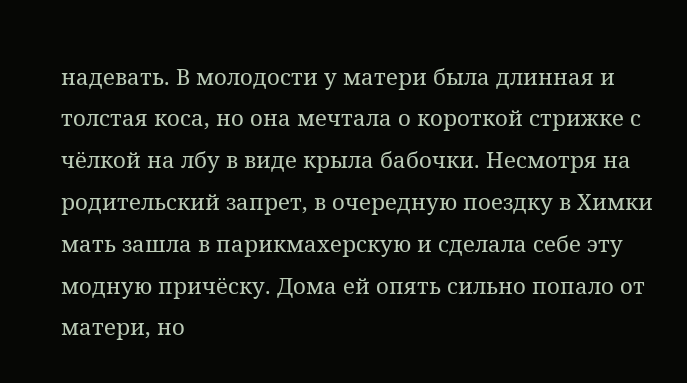надевать. В молодости у матери была длинная и толстая коса, но она мечтала о короткой стрижке с чёлкой на лбу в виде крыла бабочки. Несмотря на родительский запрет, в очередную поездку в Химки мать зашла в парикмахерскую и сделала себе эту модную причёску. Дома ей опять сильно попало от матери, но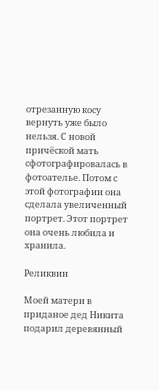отрезанную косу вернуть уже было нельзя. С новой причёской мать сфотографировалась в фотоателье. Потом с этой фотографии она сделала увеличенный портрет. Этот портрет она очень любила и хранила.

Реликвии

Моей матери в приданое дед Никита подарил деревянный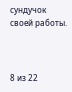сундучок своей работы.



8 из 22